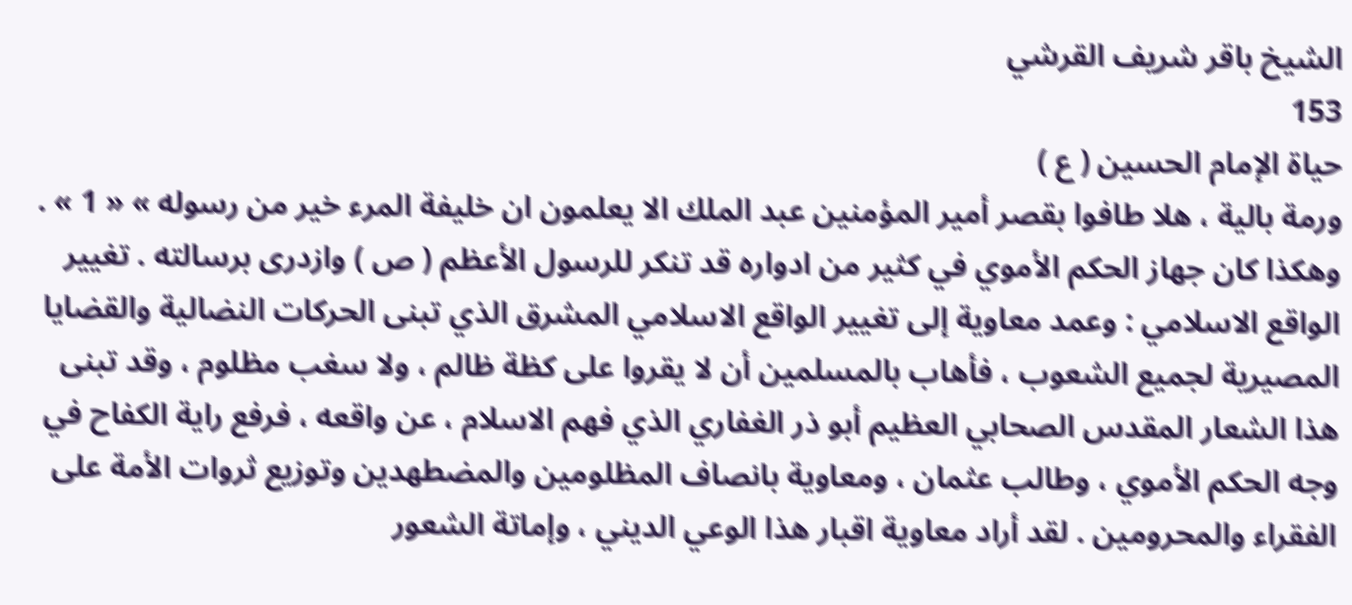الشيخ باقر شريف القرشي
153
حياة الإمام الحسين ( ع )
ورمة بالية ، هلا طافوا بقصر أمير المؤمنين عبد الملك الا يعلمون ان خليفة المرء خير من رسوله » « 1 » . وهكذا كان جهاز الحكم الأموي في كثير من ادواره قد تنكر للرسول الأعظم ( ص ) وازدرى برسالته . تغيير الواقع الاسلامي : وعمد معاوية إلى تغيير الواقع الاسلامي المشرق الذي تبنى الحركات النضالية والقضايا المصيرية لجميع الشعوب ، فأهاب بالمسلمين أن لا يقروا على كظة ظالم ، ولا سغب مظلوم ، وقد تبنى هذا الشعار المقدس الصحابي العظيم أبو ذر الغفاري الذي فهم الاسلام ، عن واقعه ، فرفع راية الكفاح في وجه الحكم الأموي ، وطالب عثمان ، ومعاوية بانصاف المظلومين والمضطهدين وتوزيع ثروات الأمة على الفقراء والمحرومين . لقد أراد معاوية اقبار هذا الوعي الديني ، وإماتة الشعور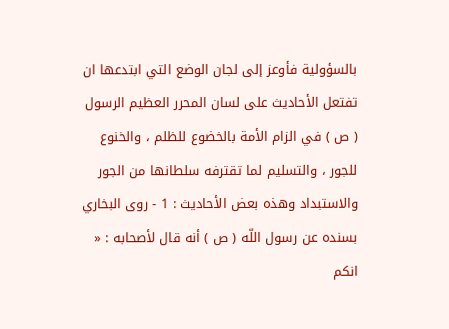بالسؤولية فأوعز إلى لجان الوضع التي ابتدعها ان تفتعل الأحاديث على لسان المحرر العظيم الرسول ( ص ) في الزام الأمة بالخضوع للظلم ، والخنوع للجور ، والتسليم لما تقترفه سلطانها من الجور والاستبداد وهذه بعض الأحاديث : 1 - روى البخاري بسنده عن رسول اللّه ( ص ) أنه قال لأصحابه : « انكم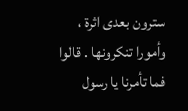سترون بعدى اثرة ، وأمورا تنكرونها . قالوا فما تأمرنا يا رسول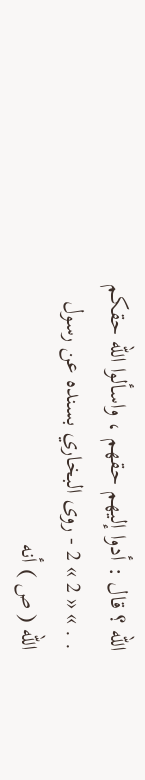اللّه ؟ قال : أدوا إليهم حقهم ، واسألوا اللّه حقكم . . » « 2 » 2 - روى البخاري بسنده عن رسول اللّه ( ص ) أنه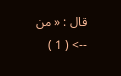قال : « من
--> ( 1 )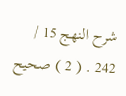شرح النهج 15 / 242 . ( 2 ) صحيح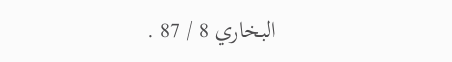البخاري 8 / 87 .